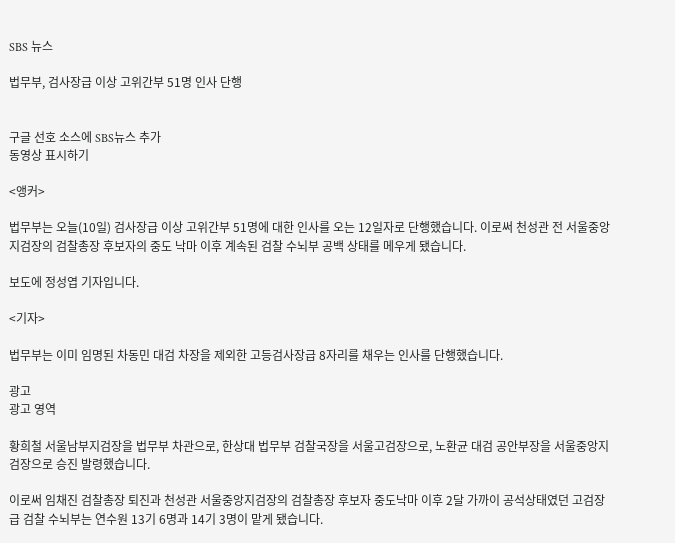SBS 뉴스

법무부, 검사장급 이상 고위간부 51명 인사 단행


구글 선호 소스에 SBS뉴스 추가
동영상 표시하기

<앵커>

법무부는 오늘(10일) 검사장급 이상 고위간부 51명에 대한 인사를 오는 12일자로 단행했습니다. 이로써 천성관 전 서울중앙지검장의 검찰총장 후보자의 중도 낙마 이후 계속된 검찰 수뇌부 공백 상태를 메우게 됐습니다.

보도에 정성엽 기자입니다.

<기자>

법무부는 이미 임명된 차동민 대검 차장을 제외한 고등검사장급 8자리를 채우는 인사를 단행했습니다.

광고
광고 영역

황희철 서울남부지검장을 법무부 차관으로, 한상대 법무부 검찰국장을 서울고검장으로, 노환균 대검 공안부장을 서울중앙지검장으로 승진 발령했습니다.

이로써 임채진 검찰총장 퇴진과 천성관 서울중앙지검장의 검찰총장 후보자 중도낙마 이후 2달 가까이 공석상태였던 고검장급 검찰 수뇌부는 연수원 13기 6명과 14기 3명이 맡게 됐습니다.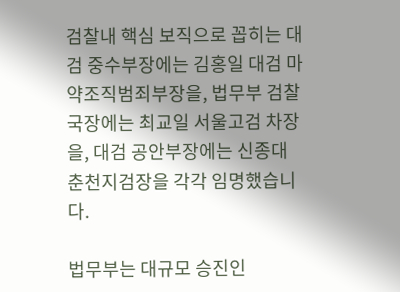검찰내 핵심 보직으로 꼽히는 대검 중수부장에는 김홍일 대검 마약조직범죄부장을, 법무부 검찰국장에는 최교일 서울고검 차장을, 대검 공안부장에는 신종대 춘천지검장을 각각 임명했습니다.

법무부는 대규모 승진인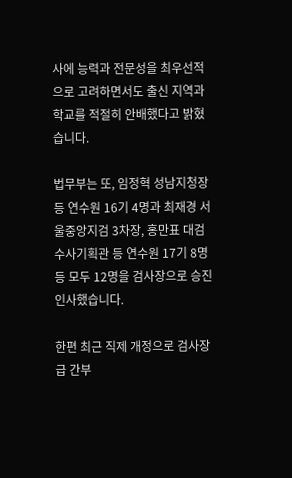사에 능력과 전문성을 최우선적으로 고려하면서도 출신 지역과 학교를 적절히 안배했다고 밝혔습니다.

법무부는 또, 임정혁 성남지청장 등 연수원 16기 4명과 최재경 서울중앙지검 3차장, 홍만표 대검 수사기획관 등 연수원 17기 8명 등 모두 12명을 검사장으로 승진 인사했습니다.

한편 최근 직제 개정으로 검사장급 간부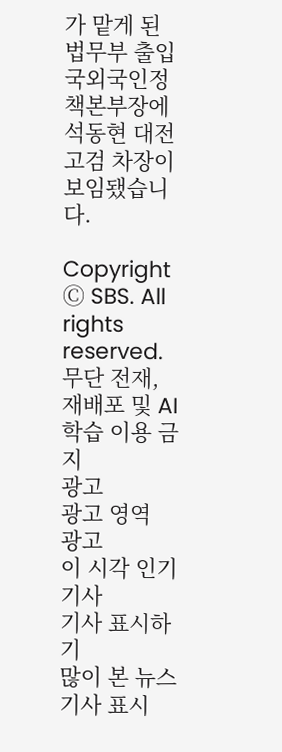가 맡게 된 법무부 출입국외국인정책본부장에 석동현 대전고검 차장이 보임됐습니다.

Copyright Ⓒ SBS. All rights reserved.
무단 전재, 재배포 및 AI학습 이용 금지
광고
광고 영역
광고
이 시각 인기기사
기사 표시하기
많이 본 뉴스
기사 표시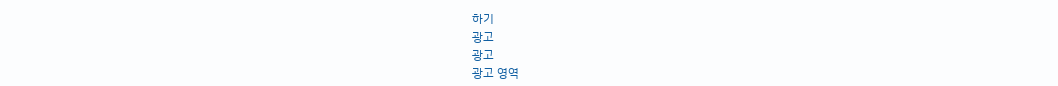하기
광고
광고
광고 영역